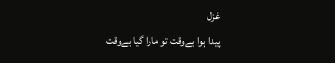غزل
پیدا ہوا بےوقت تو مارا گیا بےوقت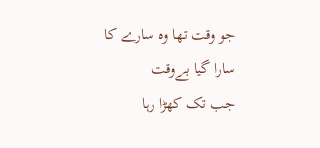جو وقت تھا وہ سارے کا سارا گیا بےوقت
جب تک کھڑا رہا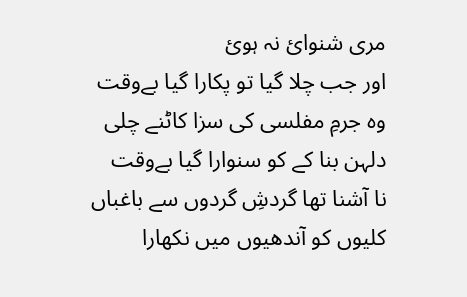مری شنوائ نہ ہوئ
اور جب چلا گیا تو پکارا گیا بےوقت
وہ جرمِ مفلسی کی سزا کاٹنے چلی
دلہن بنا کے کو سنوارا گیا بےوقت
نا آشنا تھا گردشِ گردوں سے باغباں
کلیوں کو آندھیوں میں نکھارا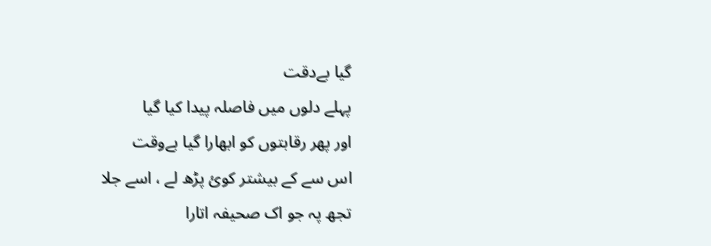گیا بےدقت
پہلے دلوں میں فاصلہ پیدا کیا گیا
اور پھر رقابتوں کو ابھارا گیا بےوقت
اس سے کے بیشتر کوئ پڑھ لے ، اسے جلا
تجھ پہ جو اک صحیفہ اتارا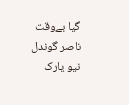گیا بےوقت
ناصر گوندل
نیو یارک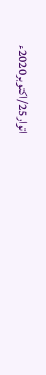اتوار25/اکتوبر2020ء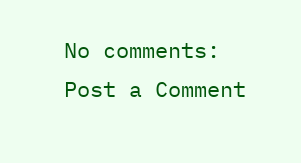No comments:
Post a Comment